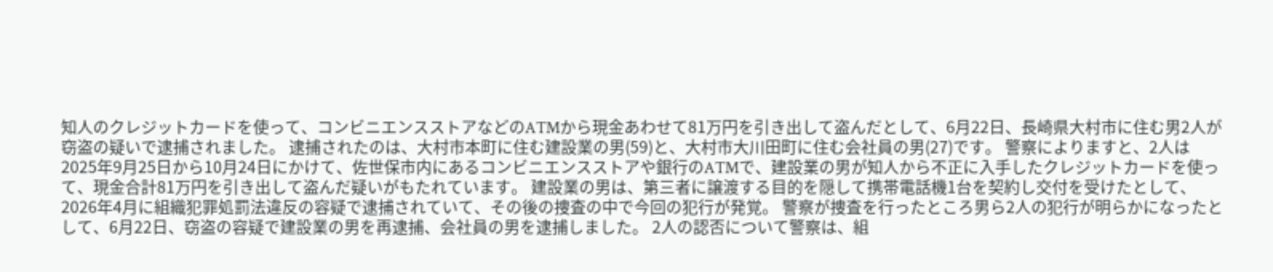知人のクレジットカードを使って、コンビニエンスストアなどのATMから現金あわせて81万円を引き出して盗んだとして、6月22日、長崎県大村市に住む男2人が窃盗の疑いで逮捕されました。 逮捕されたのは、大村市本町に住む建設業の男(59)と、大村市大川田町に住む会社員の男(27)です。 警察によりますと、2人は2025年9月25日から10月24日にかけて、佐世保市内にあるコンビニエンスストアや銀行のATMで、建設業の男が知人から不正に入手したクレジットカードを使って、現金合計81万円を引き出して盗んだ疑いがもたれています。 建設業の男は、第三者に譲渡する目的を隠して携帯電話機1台を契約し交付を受けたとして、2026年4月に組織犯罪処罰法違反の容疑で逮捕されていて、その後の捜査の中で今回の犯行が発覚。 警察が捜査を行ったところ男ら2人の犯行が明らかになったとして、6月22日、窃盗の容疑で建設業の男を再逮捕、会社員の男を逮捕しました。 2人の認否について警察は、組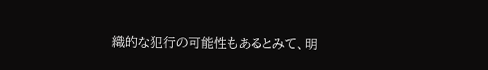織的な犯行の可能性もあるとみて、明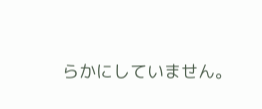らかにしていません。